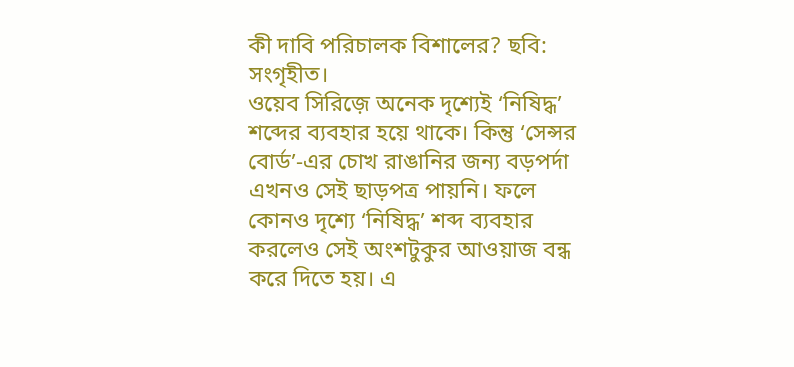কী দাবি পরিচালক বিশালের? ছবি: সংগৃহীত।
ওয়েব সিরিজ়ে অনেক দৃশ্যেই ‘নিষিদ্ধ’ শব্দের ব্যবহার হয়ে থাকে। কিন্তু ‘সেন্সর বোর্ড’-এর চোখ রাঙানির জন্য বড়পর্দা এখনও সেই ছাড়পত্র পায়নি। ফলে কোনও দৃশ্যে ‘নিষিদ্ধ’ শব্দ ব্যবহার করলেও সেই অংশটুকুর আওয়াজ বন্ধ করে দিতে হয়। এ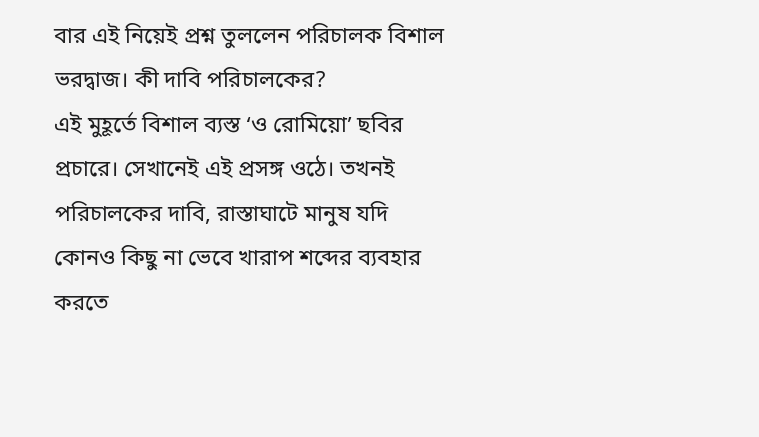বার এই নিয়েই প্রশ্ন তুললেন পরিচালক বিশাল ভরদ্বাজ। কী দাবি পরিচালকের?
এই মুহূর্তে বিশাল ব্যস্ত ‘ও রোমিয়ো’ ছবির প্রচারে। সেখানেই এই প্রসঙ্গ ওঠে। তখনই পরিচালকের দাবি, রাস্তাঘাটে মানুষ যদি কোনও কিছু না ভেবে খারাপ শব্দের ব্যবহার করতে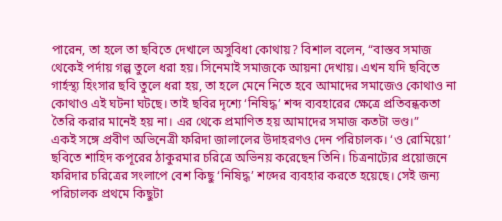পারেন, তা হলে তা ছবিতে দেখালে অসুবিধা কোথায়? বিশাল বলেন, “বাস্তব সমাজ থেকেই পর্দায় গল্প তুলে ধরা হয়। সিনেমাই সমাজকে আয়না দেখায়। এখন যদি ছবিতে গার্হস্থ্য হিংসার ছবি তুলে ধরা হয়, তা হলে মেনে নিতে হবে আমাদের সমাজেও কোথাও না কোথাও এই ঘটনা ঘটছে। তাই ছবির দৃশ্যে ‘নিষিদ্ধ’ শব্দ ব্যবহারের ক্ষেত্রে প্রতিবন্ধকতা তৈরি করার মানেই হয় না। এর থেকে প্রমাণিত হয় আমাদের সমাজ কতটা ভণ্ড।”
একই সঙ্গে প্রবীণ অভিনেত্রী ফরিদা জালালের উদাহরণও দেন পরিচালক। ‘ও রোমিয়ো’ ছবিতে শাহিদ কপূরের ঠাকুরমার চরিত্রে অভিনয় করেছেন তিনি। চিত্রনাট্যের প্রয়োজনে ফরিদার চরিত্রের সংলাপে বেশ কিছু ‘নিষিদ্ধ’ শব্দের ব্যবহার করতে হয়েছে। সেই জন্য পরিচালক প্রথমে কিছুটা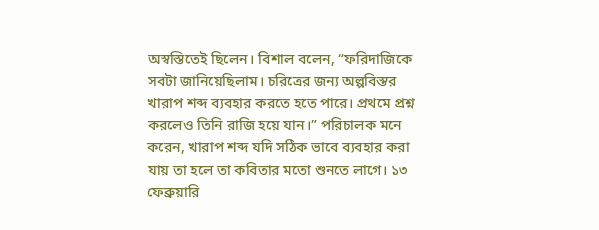অস্বস্তিতেই ছিলেন। বিশাল বলেন, “ফরিদাজিকে সবটা জানিয়েছিলাম। চরিত্রের জন্য অল্পবিস্তর খারাপ শব্দ ব্যবহার করতে হতে পারে। প্রথমে প্রশ্ন করলেও তিনি রাজি হয়ে যান।” পরিচালক মনে করেন, খারাপ শব্দ যদি সঠিক ভাবে ব্যবহার করা যায় তা হলে তা কবিতার মতো শুনতে লাগে। ১৩ ফেব্রুয়ারি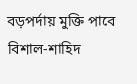বড়পর্দায় মুক্তি পাবে বিশাল-শাহিদ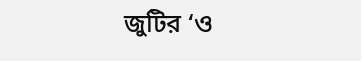জুটির ‘ও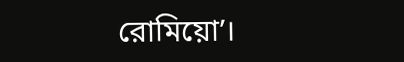রোমিয়ো’।